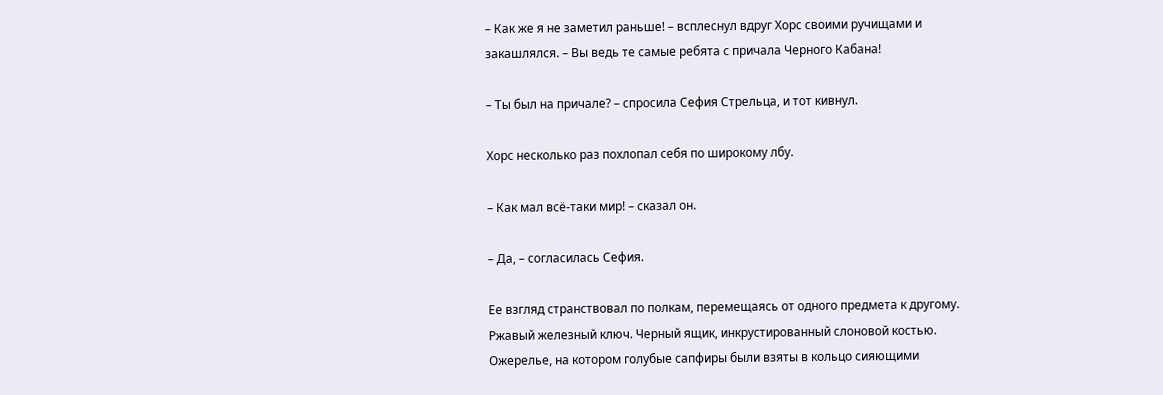– Как же я не заметил раньше! – всплеснул вдруг Хорс своими ручищами и закашлялся. – Вы ведь те самые ребята с причала Черного Кабана!

– Ты был на причале? – спросила Сефия Стрельца, и тот кивнул.

Хорс несколько раз похлопал себя по широкому лбу.

– Как мал всё-таки мир! – сказал он.

– Да, – согласилась Сефия.

Ее взгляд странствовал по полкам, перемещаясь от одного предмета к другому. Ржавый железный ключ. Черный ящик, инкрустированный слоновой костью. Ожерелье, на котором голубые сапфиры были взяты в кольцо сияющими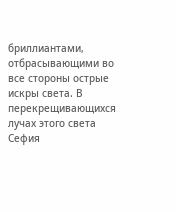бриллиантами, отбрасывающими во все стороны острые искры света. В перекрещивающихся лучах этого света Сефия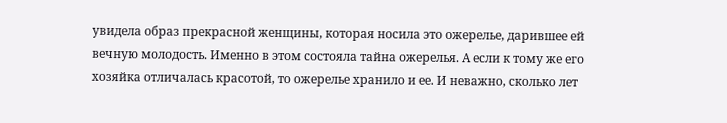увидела образ прекрасной женщины, которая носила это ожерелье, дарившее ей вечную молодость. Именно в этом состояла тайна ожерелья. А если к тому же его хозяйка отличалась красотой, то ожерелье хранило и ее. И неважно, сколько лет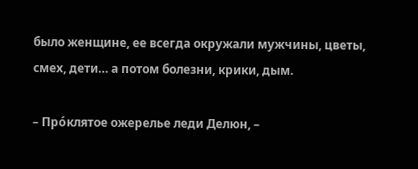было женщине, ее всегда окружали мужчины, цветы, смех, дети… а потом болезни, крики, дым.

– Прóклятое ожерелье леди Делюн, –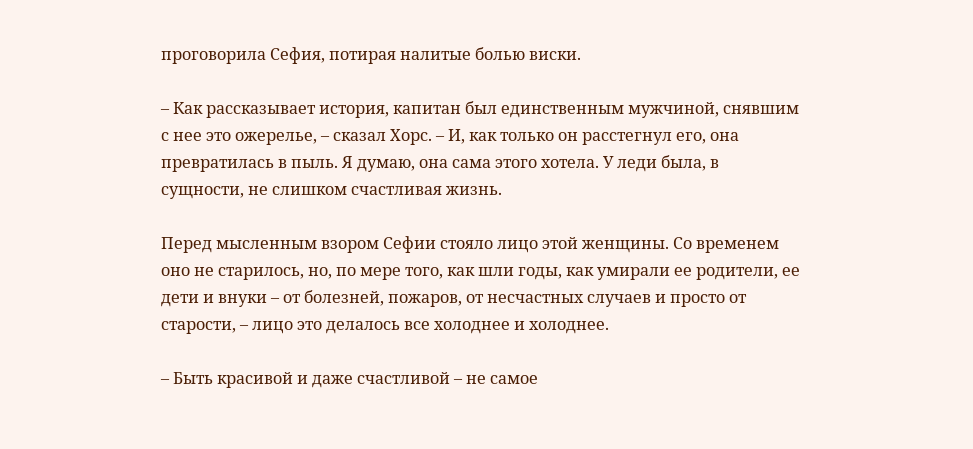проговорила Сефия, потирая налитые болью виски.

– Как рассказывает история, капитан был единственным мужчиной, снявшим с нее это ожерелье, – сказал Хорс. – И, как только он расстегнул его, она превратилась в пыль. Я думаю, она сама этого хотела. У леди была, в сущности, не слишком счастливая жизнь.

Перед мысленным взором Сефии стояло лицо этой женщины. Со временем оно не старилось, но, по мере того, как шли годы, как умирали ее родители, ее дети и внуки – от болезней, пожаров, от несчастных случаев и просто от старости, – лицо это делалось все холоднее и холоднее.

– Быть красивой и даже счастливой – не самое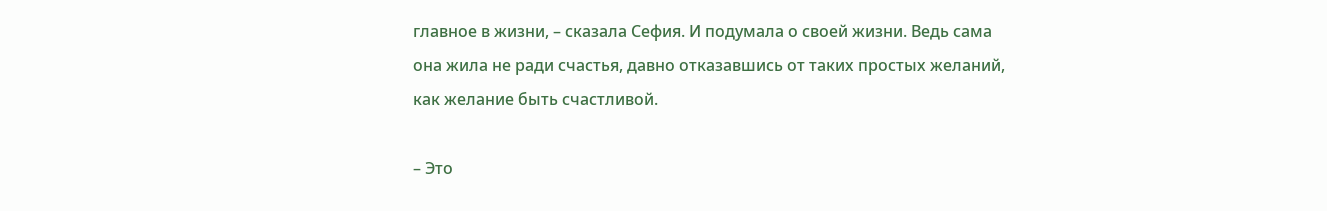главное в жизни, – сказала Сефия. И подумала о своей жизни. Ведь сама она жила не ради счастья, давно отказавшись от таких простых желаний, как желание быть счастливой.

– Это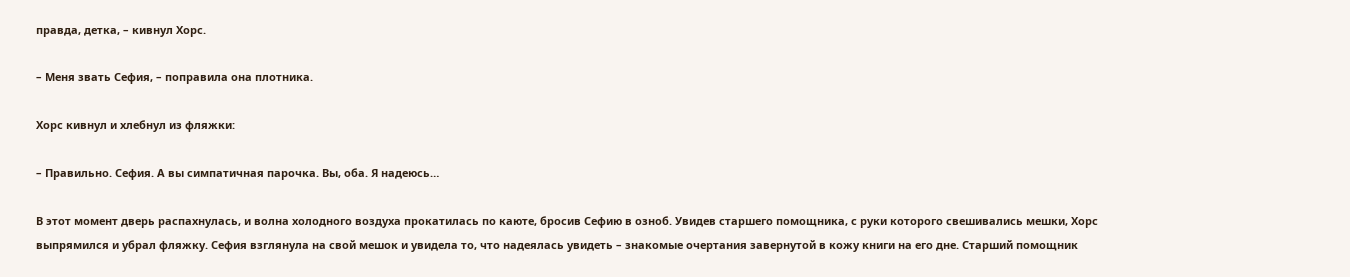правда, детка, – кивнул Хорс.

– Меня звать Сефия, – поправила она плотника.

Хорс кивнул и хлебнул из фляжки:

– Правильно. Сефия. А вы симпатичная парочка. Вы, оба. Я надеюсь…

В этот момент дверь распахнулась, и волна холодного воздуха прокатилась по каюте, бросив Сефию в озноб. Увидев старшего помощника, с руки которого свешивались мешки, Хорс выпрямился и убрал фляжку. Сефия взглянула на свой мешок и увидела то, что надеялась увидеть – знакомые очертания завернутой в кожу книги на его дне. Старший помощник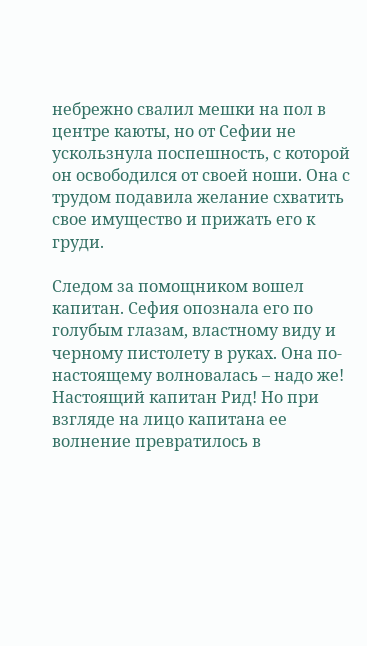небрежно свалил мешки на пол в центре каюты, но от Сефии не ускользнула поспешность, с которой он освободился от своей ноши. Она с трудом подавила желание схватить свое имущество и прижать его к груди.

Следом за помощником вошел капитан. Сефия опознала его по голубым глазам, властному виду и черному пистолету в руках. Она по-настоящему волновалась – надо же! Настоящий капитан Рид! Но при взгляде на лицо капитана ее волнение превратилось в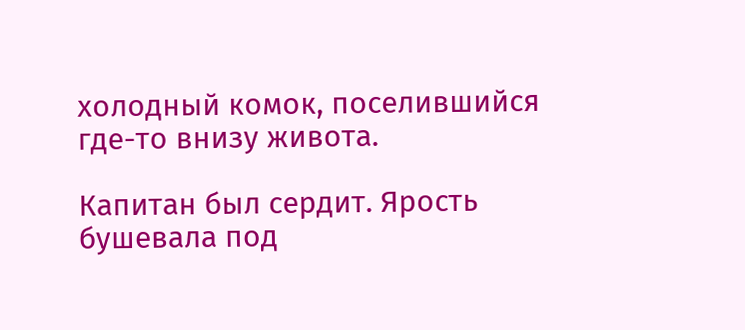холодный комок, поселившийся где-то внизу живота.

Капитан был сердит. Ярость бушевала под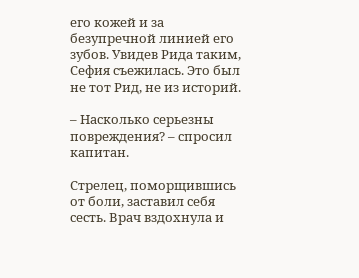его кожей и за безупречной линией его зубов. Увидев Рида таким, Сефия съежилась. Это был не тот Рид, не из историй.

– Насколько серьезны повреждения? – спросил капитан.

Стрелец, поморщившись от боли, заставил себя сесть. Врач вздохнула и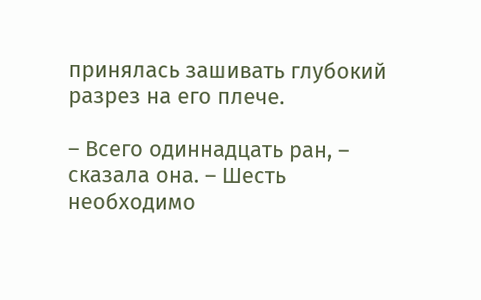принялась зашивать глубокий разрез на его плече.

– Всего одиннадцать ран, – сказала она. – Шесть необходимо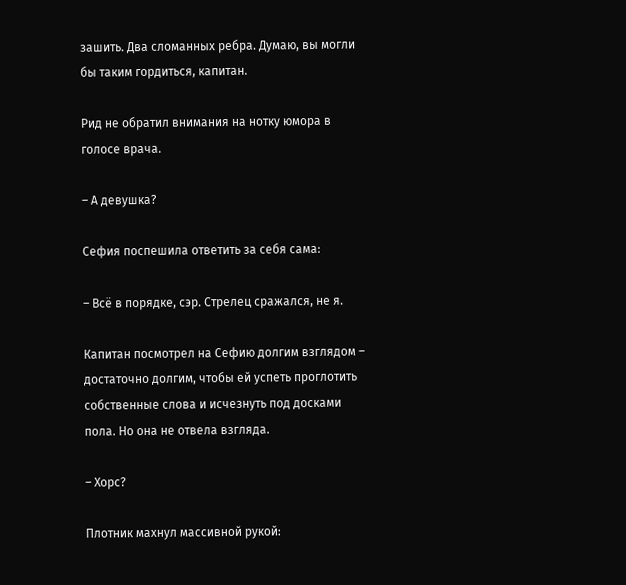зашить. Два сломанных ребра. Думаю, вы могли бы таким гордиться, капитан.

Рид не обратил внимания на нотку юмора в голосе врача.

– А девушка?

Сефия поспешила ответить за себя сама:

– Всё в порядке, сэр. Стрелец сражался, не я.

Капитан посмотрел на Сефию долгим взглядом – достаточно долгим, чтобы ей успеть проглотить собственные слова и исчезнуть под досками пола. Но она не отвела взгляда.

– Хорс?

Плотник махнул массивной рукой: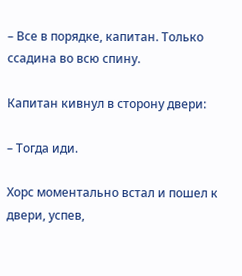– Все в порядке, капитан. Только ссадина во всю спину.

Капитан кивнул в сторону двери:

– Тогда иди.

Хорс моментально встал и пошел к двери, успев,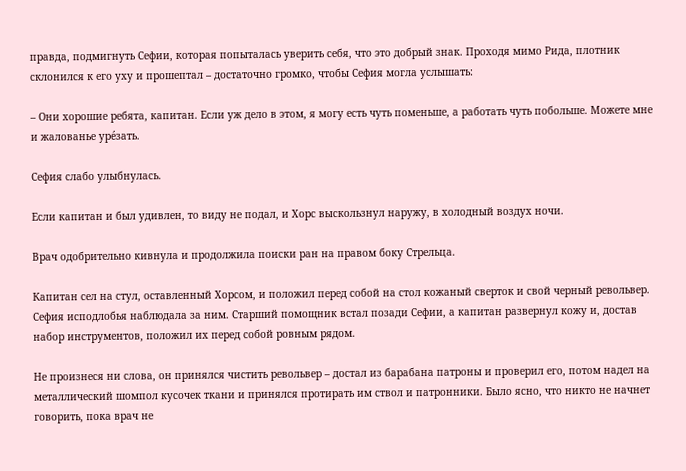правда, подмигнуть Сефии, которая попыталась уверить себя, что это добрый знак. Проходя мимо Рида, плотник склонился к его уху и прошептал – достаточно громко, чтобы Сефия могла услышать:

– Они хорошие ребята, капитан. Если уж дело в этом, я могу есть чуть поменьше, а работать чуть побольше. Можете мне и жалованье урéзать.

Сефия слабо улыбнулась.

Если капитан и был удивлен, то виду не подал, и Хорс выскользнул наружу, в холодный воздух ночи.

Врач одобрительно кивнула и продолжила поиски ран на правом боку Стрельца.

Капитан сел на стул, оставленный Хорсом, и положил перед собой на стол кожаный сверток и свой черный револьвер. Сефия исподлобья наблюдала за ним. Старший помощник встал позади Сефии, а капитан развернул кожу и, достав набор инструментов, положил их перед собой ровным рядом.

Не произнеся ни слова, он принялся чистить револьвер – достал из барабана патроны и проверил его, потом надел на металлический шомпол кусочек ткани и принялся протирать им ствол и патронники. Было ясно, что никто не начнет говорить, пока врач не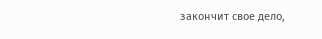закончит свое дело,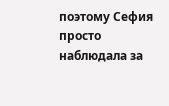поэтому Сефия просто наблюдала за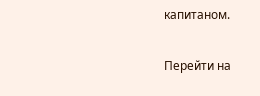капитаном.

Перейти на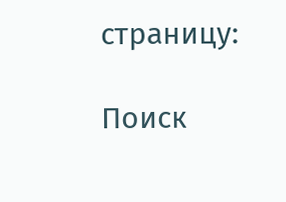страницу:

Поиск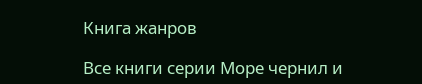Книга жанров

Все книги серии Море чернил и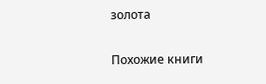золота

Похожие книги